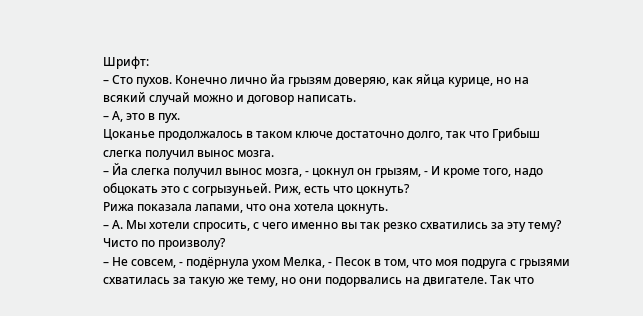Шрифт:
– Сто пухов. Конечно лично йа грызям доверяю, как яйца курице, но на всякий случай можно и договор написать.
– А, это в пух.
Цоканье продолжалось в таком ключе достаточно долго, так что Грибыш слегка получил вынос мозга.
– Йа слегка получил вынос мозга, - цокнул он грызям, - И кроме того, надо обцокать это с согрызуньей. Риж, есть что цокнуть?
Рижа показала лапами, что она хотела цокнуть.
– А. Мы хотели спросить, с чего именно вы так резко схватились за эту тему? Чисто по произволу?
– Не совсем, - подёрнула ухом Мелка, - Песок в том, что моя подруга с грызями схватилась за такую же тему, но они подорвались на двигателе. Так что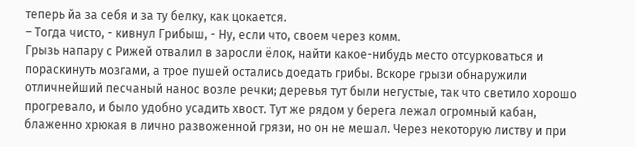теперь йа за себя и за ту белку, как цокается.
– Тогда чисто, - кивнул Грибыш, - Ну, если что, своем через комм.
Грызь напару с Рижей отвалил в заросли ёлок, найти какое-нибудь место отсурковаться и пораскинуть мозгами, а трое пушей остались доедать грибы. Вскоре грызи обнаружили отличнейший песчаный нанос возле речки; деревья тут были негустые, так что светило хорошо прогревало, и было удобно усадить хвост. Тут же рядом у берега лежал огромный кабан, блаженно хрюкая в лично развоженной грязи, но он не мешал. Через некоторую листву и при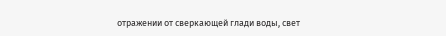отражении от сверкающей глади воды, свет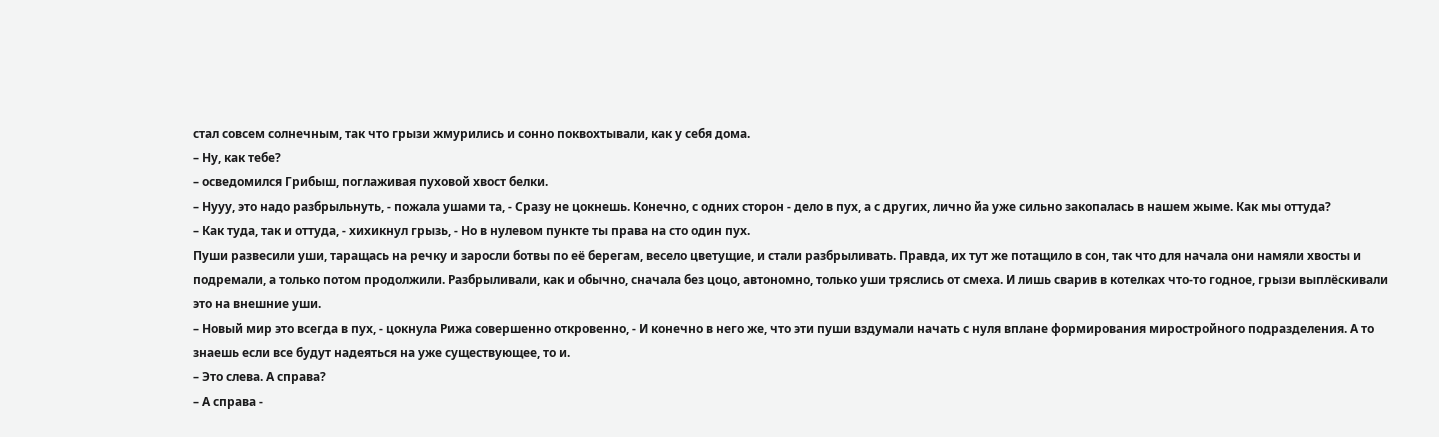стал совсем солнечным, так что грызи жмурились и сонно поквохтывали, как у себя дома.
– Ну, как тебе?
– осведомился Грибыш, поглаживая пуховой хвост белки.
– Нууу, это надо разбрыльнуть, - пожала ушами та, - Сразу не цокнешь. Конечно, с одних сторон - дело в пух, а с других, лично йа уже сильно закопалась в нашем жыме. Как мы оттуда?
– Как туда, так и оттуда, - хихикнул грызь, - Но в нулевом пункте ты права на сто один пух.
Пуши развесили уши, таращась на речку и заросли ботвы по её берегам, весело цветущие, и стали разбрыливать. Правда, их тут же потащило в сон, так что для начала они намяли хвосты и подремали, а только потом продолжили. Разбрыливали, как и обычно, сначала без цоцо, автономно, только уши тряслись от смеха. И лишь сварив в котелках что-то годное, грызи выплёскивали это на внешние уши.
– Новый мир это всегда в пух, - цокнула Рижа совершенно откровенно, - И конечно в него же, что эти пуши вздумали начать с нуля вплане формирования миростройного подразделения. А то знаешь если все будут надеяться на уже существующее, то и.
– Это слева. А справа?
– А справа -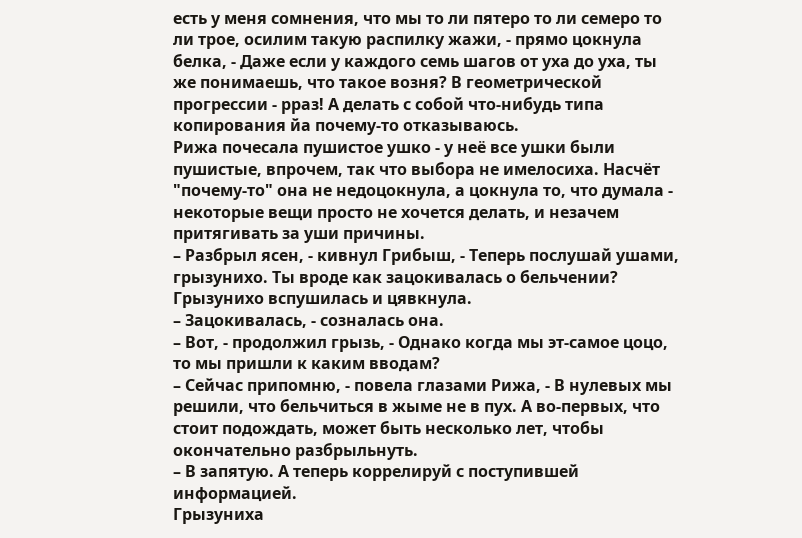есть у меня сомнения, что мы то ли пятеро то ли семеро то ли трое, осилим такую распилку жажи, - прямо цокнула белка, - Даже если у каждого семь шагов от уха до уха, ты же понимаешь, что такое возня? В геометрической прогрессии - рраз! А делать с собой что-нибудь типа копирования йа почему-то отказываюсь.
Рижа почесала пушистое ушко - у неё все ушки были пушистые, впрочем, так что выбора не имелосиха. Насчёт "почему-то" она не недоцокнула, а цокнула то, что думала - некоторые вещи просто не хочется делать, и незачем притягивать за уши причины.
– Разбрыл ясен, - кивнул Грибыш, - Теперь послушай ушами, грызунихо. Ты вроде как зацокивалась о бельчении?
Грызунихо вспушилась и цявкнула.
– Зацокивалась, - созналась она.
– Вот, - продолжил грызь, - Однако когда мы эт-самое цоцо, то мы пришли к каким вводам?
– Сейчас припомню, - повела глазами Рижа, - В нулевых мы решили, что бельчиться в жыме не в пух. А во-первых, что стоит подождать, может быть несколько лет, чтобы окончательно разбрыльнуть.
– В запятую. А теперь коррелируй с поступившей информацией.
Грызуниха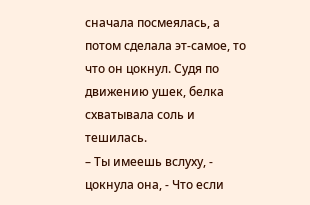сначала посмеялась, а потом сделала эт-самое, то что он цокнул. Судя по движению ушек, белка схватывала соль и тешилась.
– Ты имеешь вслуху, - цокнула она, - Что если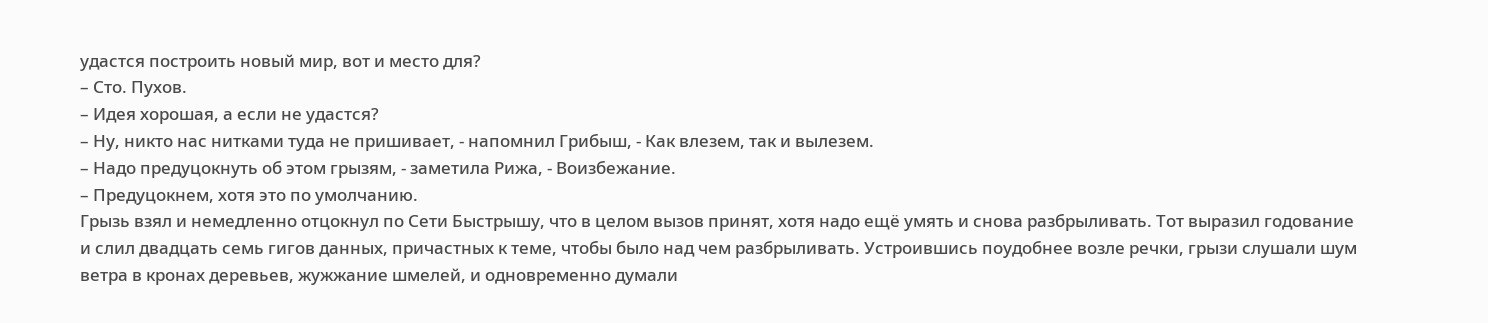удастся построить новый мир, вот и место для?
– Сто. Пухов.
– Идея хорошая, а если не удастся?
– Ну, никто нас нитками туда не пришивает, - напомнил Грибыш, - Как влезем, так и вылезем.
– Надо предуцокнуть об этом грызям, - заметила Рижа, - Воизбежание.
– Предуцокнем, хотя это по умолчанию.
Грызь взял и немедленно отцокнул по Сети Быстрышу, что в целом вызов принят, хотя надо ещё умять и снова разбрыливать. Тот выразил годование и слил двадцать семь гигов данных, причастных к теме, чтобы было над чем разбрыливать. Устроившись поудобнее возле речки, грызи слушали шум ветра в кронах деревьев, жужжание шмелей, и одновременно думали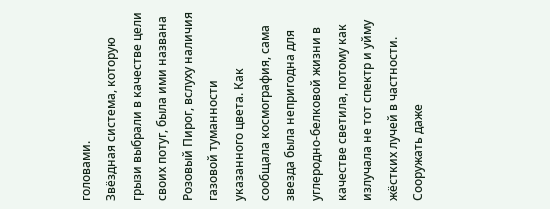головами.
Звёздная система, которую грызи выбрали в качестве цели своих потуг, была ими названа Розовый Пирог, вслуху наличия газовой туманности указанного цвета. Как сообщала космография, сама звезда была непригодна для углеродно-белковой жизни в качестве светила, потому как излучала не тот спектр и уйму жёстких лучей в частности. Сооружать даже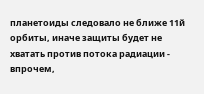планетоиды следовало не ближе 11й орбиты, иначе защиты будет не хватать против потока радиации - впрочем,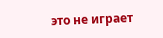это не играет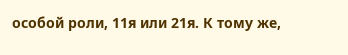особой роли, 11я или 21я. К тому же,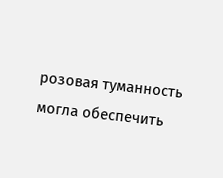розовая туманность могла обеспечить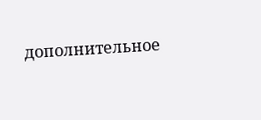дополнительное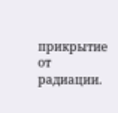прикрытие от радиации.